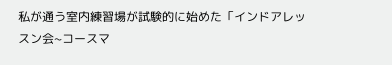私が通う室内練習場が試験的に始めた「インドアレッスン会~コースマ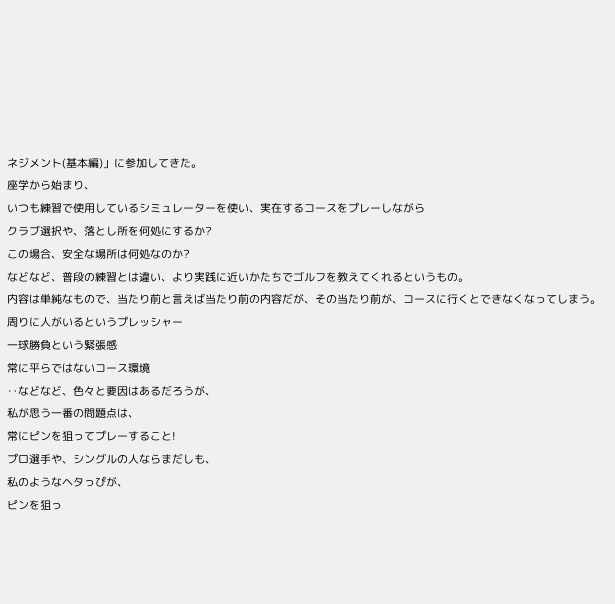ネジメント(基本編)」に参加してきた。
座学から始まり、
いつも練習で使用しているシミュレーターを使い、実在するコースをプレーしながら
クラブ選択や、落とし所を何処にするか?
この場合、安全な場所は何処なのか?
などなど、普段の練習とは違い、より実践に近いかたちでゴルフを教えてくれるというもの。
内容は単純なもので、当たり前と言えば当たり前の内容だが、その当たり前が、コースに行くとできなくなってしまう。
周りに人がいるというプレッシャー
一球勝負という緊張感
常に平らではないコース環境
‥などなど、色々と要因はあるだろうが、
私が思う一番の問題点は、
常にピンを狙ってプレーすること!
プロ選手や、シングルの人ならまだしも、
私のようなヘタっぴが、
ピンを狙っ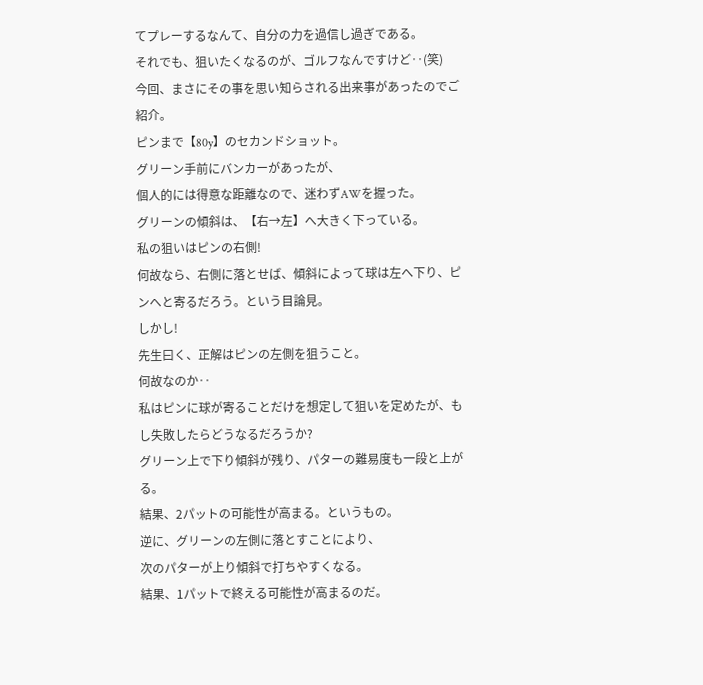てプレーするなんて、自分の力を過信し過ぎである。
それでも、狙いたくなるのが、ゴルフなんですけど‥(笑)
今回、まさにその事を思い知らされる出来事があったのでご紹介。
ピンまで【80y】のセカンドショット。
グリーン手前にバンカーがあったが、
個人的には得意な距離なので、迷わずAWを握った。
グリーンの傾斜は、【右→左】へ大きく下っている。
私の狙いはピンの右側!
何故なら、右側に落とせば、傾斜によって球は左へ下り、ピンへと寄るだろう。という目論見。
しかし!
先生曰く、正解はピンの左側を狙うこと。
何故なのか‥
私はピンに球が寄ることだけを想定して狙いを定めたが、もし失敗したらどうなるだろうか?
グリーン上で下り傾斜が残り、パターの難易度も一段と上がる。
結果、2パットの可能性が高まる。というもの。
逆に、グリーンの左側に落とすことにより、
次のパターが上り傾斜で打ちやすくなる。
結果、1パットで終える可能性が高まるのだ。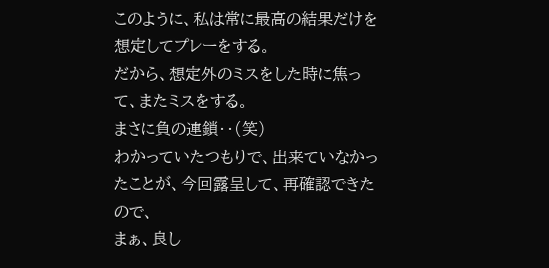このように、私は常に最高の結果だけを想定してプレーをする。
だから、想定外のミスをした時に焦って、またミスをする。
まさに負の連鎖‥(笑)
わかっていたつもりで、出来ていなかったことが、今回露呈して、再確認できたので、
まぁ、良し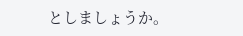としましょうか。